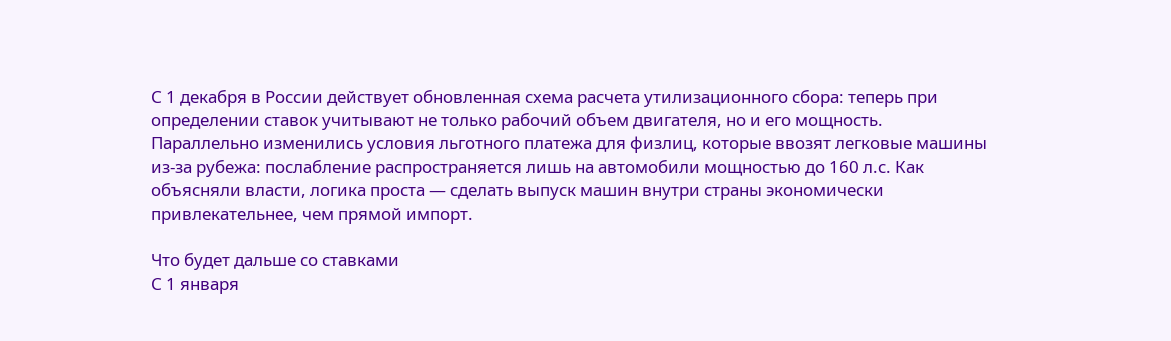С 1 декабря в России действует обновленная схема расчета утилизационного сбора: теперь при определении ставок учитывают не только рабочий объем двигателя, но и его мощность. Параллельно изменились условия льготного платежа для физлиц, которые ввозят легковые машины из-за рубежа: послабление распространяется лишь на автомобили мощностью до 160 л.с. Как объясняли власти, логика проста — сделать выпуск машин внутри страны экономически привлекательнее, чем прямой импорт.

Что будет дальше со ставками
С 1 января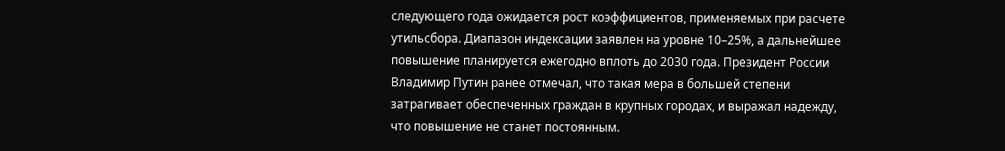следующего года ожидается рост коэффициентов, применяемых при расчете утильсбора. Диапазон индексации заявлен на уровне 10–25%, а дальнейшее повышение планируется ежегодно вплоть до 2030 года. Президент России Владимир Путин ранее отмечал, что такая мера в большей степени затрагивает обеспеченных граждан в крупных городах, и выражал надежду, что повышение не станет постоянным.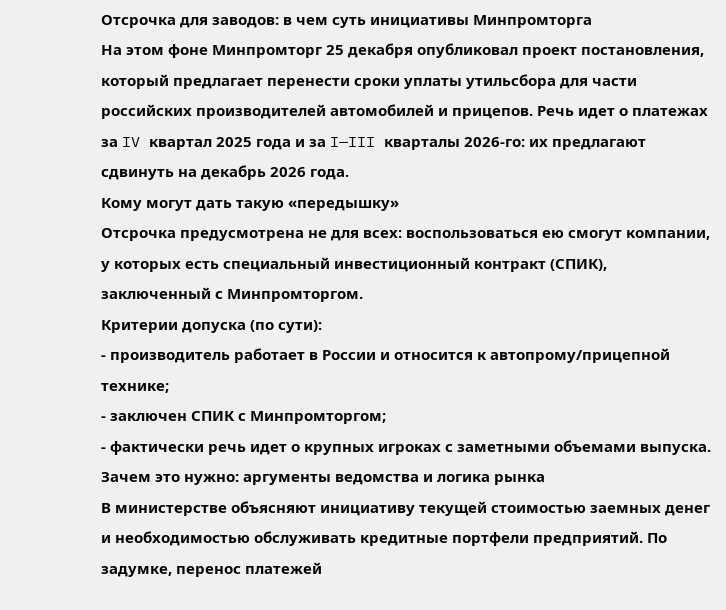Отсрочка для заводов: в чем суть инициативы Минпромторга
На этом фоне Минпромторг 25 декабря опубликовал проект постановления, который предлагает перенести сроки уплаты утильсбора для части российских производителей автомобилей и прицепов. Речь идет о платежах за IV квартал 2025 года и за I—III кварталы 2026-го: их предлагают сдвинуть на декабрь 2026 года.
Кому могут дать такую «передышку»
Отсрочка предусмотрена не для всех: воспользоваться ею смогут компании, у которых есть специальный инвестиционный контракт (СПИК), заключенный с Минпромторгом.
Критерии допуска (по сути):
- производитель работает в России и относится к автопрому/прицепной технике;
- заключен СПИК с Минпромторгом;
- фактически речь идет о крупных игроках с заметными объемами выпуска.
Зачем это нужно: аргументы ведомства и логика рынка
В министерстве объясняют инициативу текущей стоимостью заемных денег и необходимостью обслуживать кредитные портфели предприятий. По задумке, перенос платежей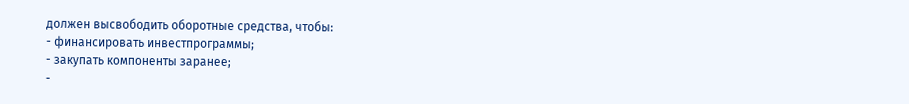должен высвободить оборотные средства, чтобы:
- финансировать инвестпрограммы;
- закупать компоненты заранее;
-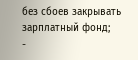без сбоев закрывать зарплатный фонд;
-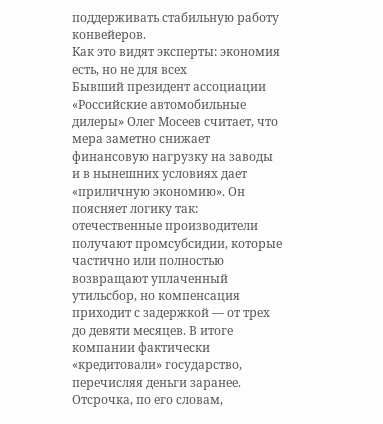поддерживать стабильную работу конвейеров.
Как это видят эксперты: экономия есть, но не для всех
Бывший президент ассоциации «Российские автомобильные дилеры» Олег Мосеев считает, что мера заметно снижает финансовую нагрузку на заводы и в нынешних условиях дает «приличную экономию». Он поясняет логику так: отечественные производители получают промсубсидии, которые частично или полностью возвращают уплаченный утильсбор, но компенсация приходит с задержкой — от трех до девяти месяцев. В итоге компании фактически «кредитовали» государство, перечисляя деньги заранее. Отсрочка, по его словам,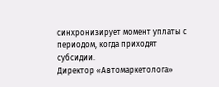синхронизирует момент уплаты с периодом, когда приходят субсидии.
Директор «Автомаркетолога»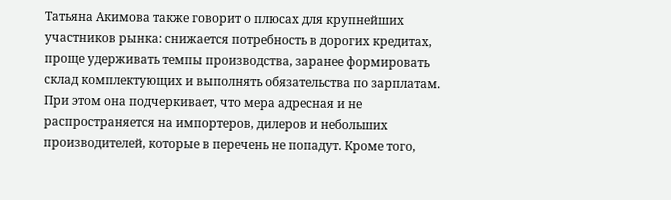Татьяна Акимова также говорит о плюсах для крупнейших участников рынка: снижается потребность в дорогих кредитах, проще удерживать темпы производства, заранее формировать склад комплектующих и выполнять обязательства по зарплатам. При этом она подчеркивает, что мера адресная и не распространяется на импортеров, дилеров и небольших производителей, которые в перечень не попадут. Кроме того,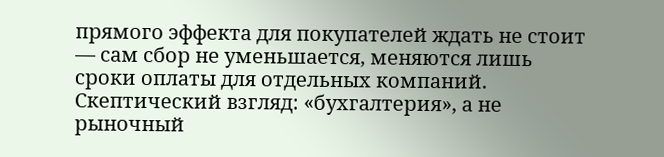прямого эффекта для покупателей ждать не стоит — сам сбор не уменьшается, меняются лишь сроки оплаты для отдельных компаний.
Скептический взгляд: «бухгалтерия», а не рыночный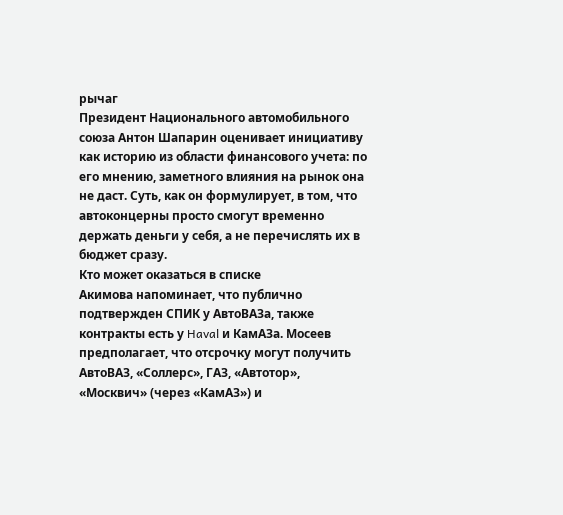рычаг
Президент Национального автомобильного союза Антон Шапарин оценивает инициативу как историю из области финансового учета: по его мнению, заметного влияния на рынок она не даст. Суть, как он формулирует, в том, что автоконцерны просто смогут временно держать деньги у себя, а не перечислять их в бюджет сразу.
Кто может оказаться в списке
Акимова напоминает, что публично подтвержден СПИК у АвтоВАЗа, также контракты есть у Haval и КамАЗа. Мосеев предполагает, что отсрочку могут получить АвтоВАЗ, «Соллерс», ГАЗ, «Автотор», «Москвич» (через «КамАЗ») и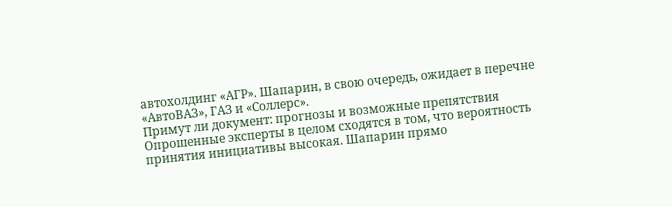автохолдинг «АГР». Шапарин, в свою очередь, ожидает в перечне «АвтоВАЗ», ГАЗ и «Соллерс».
Примут ли документ: прогнозы и возможные препятствия
Опрошенные эксперты в целом сходятся в том, что вероятность принятия инициативы высокая. Шапарин прямо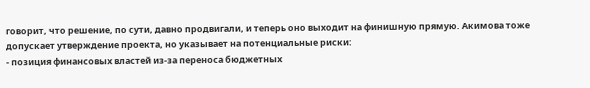говорит, что решение, по сути, давно продвигали, и теперь оно выходит на финишную прямую. Акимова тоже допускает утверждение проекта, но указывает на потенциальные риски:
- позиция финансовых властей из-за переноса бюджетных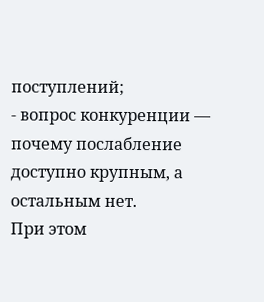поступлений;
- вопрос конкуренции — почему послабление доступно крупным, а остальным нет.
При этом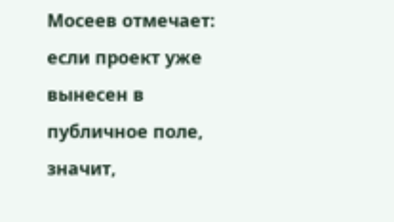Мосеев отмечает: если проект уже вынесен в публичное поле, значит,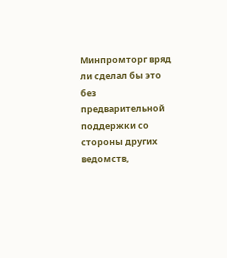Минпромторг вряд ли сделал бы это без предварительной поддержки со стороны других ведомств,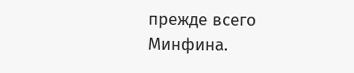прежде всего Минфина.